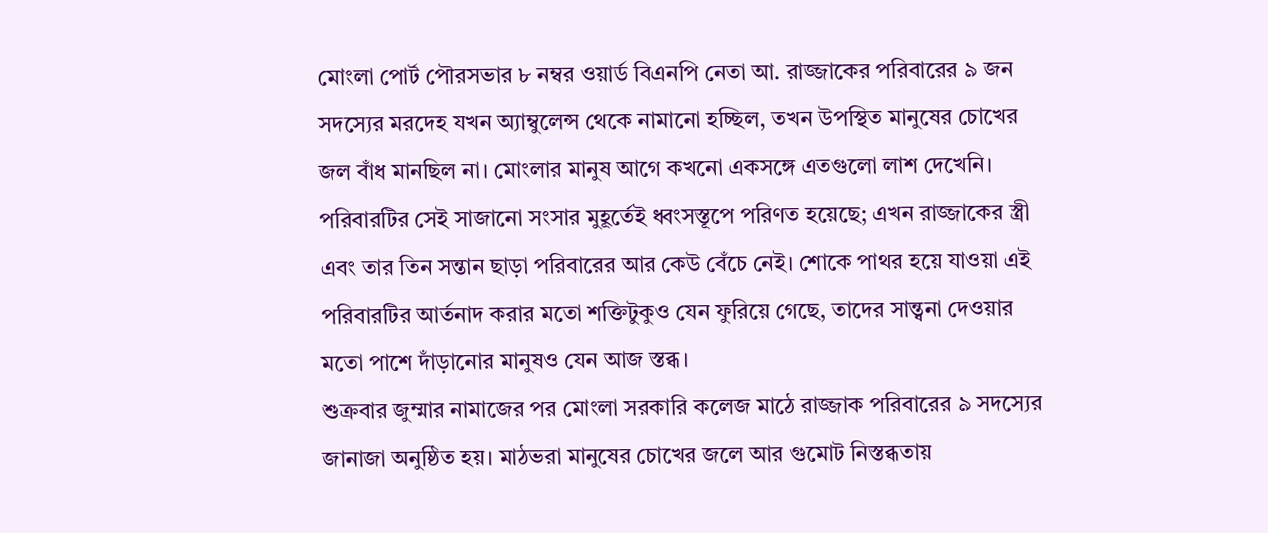মোংলা পোর্ট পৌরসভার ৮ নম্বর ওয়ার্ড বিএনপি নেতা আ. রাজ্জাকের পরিবারের ৯ জন সদস্যের মরদেহ যখন অ্যাম্বুলেন্স থেকে নামানো হচ্ছিল, তখন উপস্থিত মানুষের চোখের জল বাঁধ মানছিল না। মোংলার মানুষ আগে কখনো একসঙ্গে এতগুলো লাশ দেখেনি। পরিবারটির সেই সাজানো সংসার মুহূর্তেই ধ্বংসস্তূপে পরিণত হয়েছে; এখন রাজ্জাকের স্ত্রী এবং তার তিন সন্তান ছাড়া পরিবারের আর কেউ বেঁচে নেই। শোকে পাথর হয়ে যাওয়া এই পরিবারটির আর্তনাদ করার মতো শক্তিটুকুও যেন ফুরিয়ে গেছে, তাদের সান্ত্বনা দেওয়ার মতো পাশে দাঁড়ানোর মানুষও যেন আজ স্তব্ধ।
শুক্রবার জুম্মার নামাজের পর মোংলা সরকারি কলেজ মাঠে রাজ্জাক পরিবারের ৯ সদস্যের জানাজা অনুষ্ঠিত হয়। মাঠভরা মানুষের চোখের জলে আর গুমোট নিস্তব্ধতায়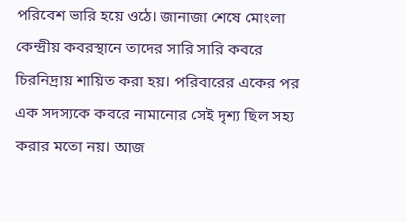পরিবেশ ভারি হয়ে ওঠে। জানাজা শেষে মোংলা কেন্দ্রীয় কবরস্থানে তাদের সারি সারি কবরে চিরনিদ্রায় শায়িত করা হয়। পরিবারের একের পর এক সদস্যকে কবরে নামানোর সেই দৃশ্য ছিল সহ্য করার মতো নয়। আজ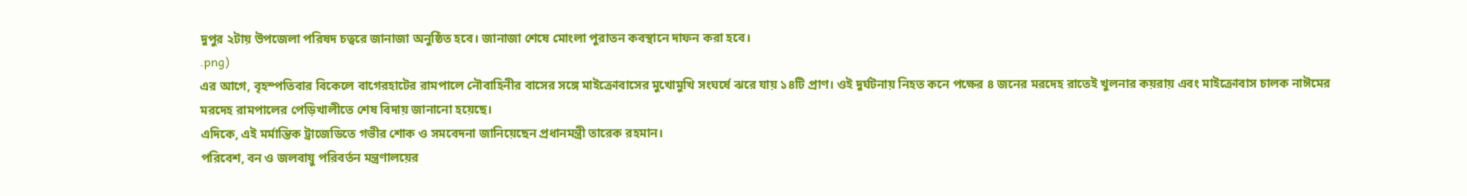দুপুর ২টায় উপজেলা পরিষদ চত্বরে জানাজা অনুষ্ঠিত হবে। জানাজা শেষে মোংলা পুরাতন কবস্থানে দাফন করা হবে।
.png)
এর আগে, বৃহস্পতিবার বিকেলে বাগেরহাটের রামপালে নৌবাহিনীর বাসের সঙ্গে মাইক্রোবাসের মুখোমুখি সংঘর্ষে ঝরে যায় ১৪টি প্রাণ। ওই দুর্ঘটনায় নিহত কনে পক্ষের ৪ জনের মরদেহ রাতেই খুলনার কয়রায় এবং মাইক্রোবাস চালক নাঈমের মরদেহ রামপালের পেড়িখালীতে শেষ বিদায় জানানো হয়েছে।
এদিকে, এই মর্মান্তিক ট্রাজেডিতে গভীর শোক ও সমবেদনা জানিয়েছেন প্রধানমন্ত্রী তারেক রহমান।
পরিবেশ, বন ও জলবায়ু পরিবর্তন মন্ত্রণালয়ের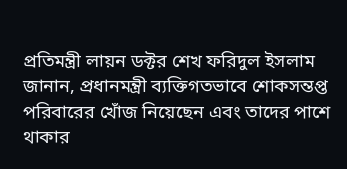প্রতিমন্ত্রী লায়ন ডক্টর শেখ ফরিদুল ইসলাম জানান, প্রধানমন্ত্রী ব্যক্তিগতভাবে শোকসন্তপ্ত পরিবারের খোঁজ নিয়েছেন এবং তাদের পাশে থাকার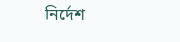নির্দেশ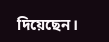দিয়েছেন।